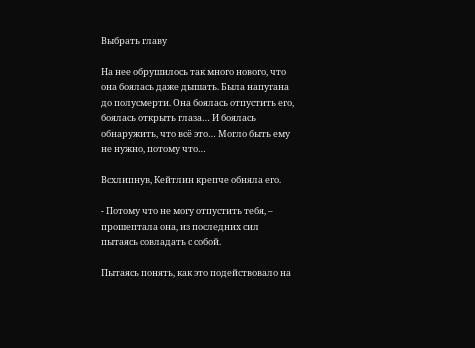Выбрать главу

На нее обрушилось так много нового, что она боялась даже дышать. Была напугана до полусмерти. Она боялась отпустить его, боялась открыть глаза… И боялась обнаружить, что всё это… Могло быть ему не нужно, потому что…

Всхлипнув, Кейтлин крепче обняла его.

- Потому что не могу отпустить тебя, – прошептала она, из последних сил пытаясь совладать с собой.

Пытаясь понять, как это подействовало на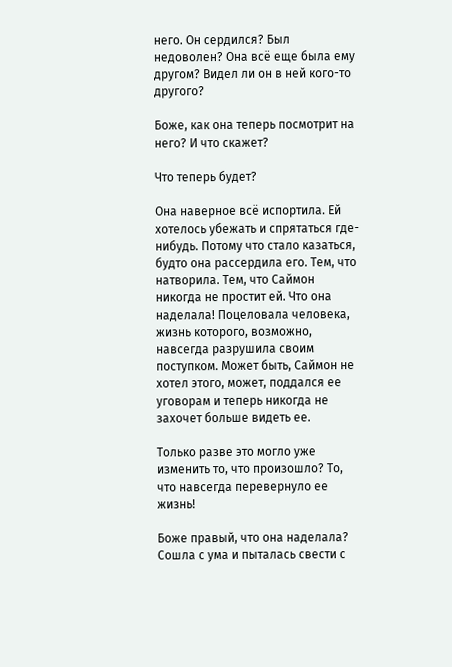него. Он сердился? Был недоволен? Она всё еще была ему другом? Видел ли он в ней кого-то другого?

Боже, как она теперь посмотрит на него? И что скажет?

Что теперь будет?

Она наверное всё испортила. Ей хотелось убежать и спрятаться где-нибудь. Потому что стало казаться, будто она рассердила его. Тем, что натворила. Тем, что Саймон никогда не простит ей. Что она наделала! Поцеловала человека, жизнь которого, возможно, навсегда разрушила своим поступком. Может быть, Саймон не хотел этого, может, поддался ее уговорам и теперь никогда не захочет больше видеть ее.

Только разве это могло уже изменить то, что произошло? То, что навсегда перевернуло ее жизнь!

Боже правый, что она наделала? Сошла с ума и пыталась свести с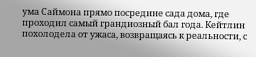ума Саймона прямо посредине сада дома, где проходил самый грандиозный бал года. Кейтлин похолодела от ужаса, возвращаясь к реальности, с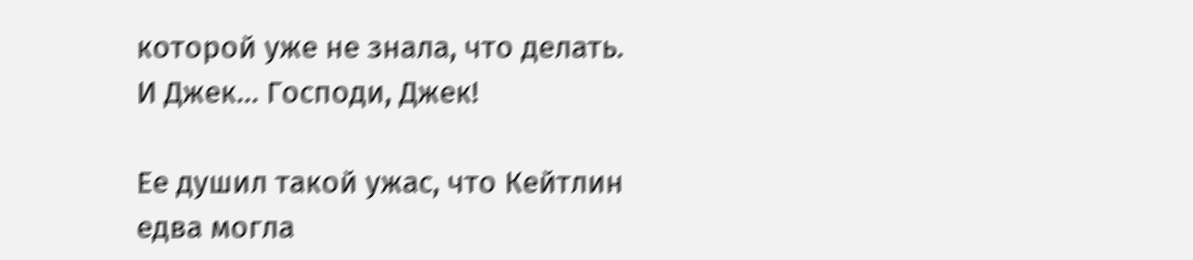которой уже не знала, что делать. И Джек… Господи, Джек!

Ее душил такой ужас, что Кейтлин едва могла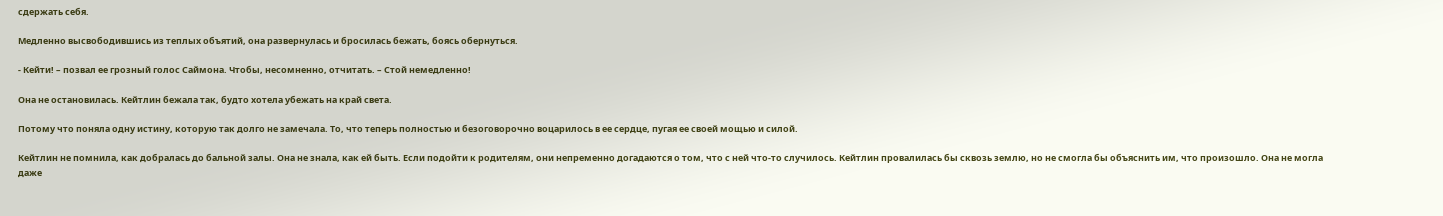сдержать себя.

Медленно высвободившись из теплых объятий, она развернулась и бросилась бежать, боясь обернуться.

- Кейти! – позвал ее грозный голос Саймона. Чтобы, несомненно, отчитать. – Стой немедленно!

Она не остановилась. Кейтлин бежала так, будто хотела убежать на край света.

Потому что поняла одну истину, которую так долго не замечала. То, что теперь полностью и безоговорочно воцарилось в ее сердце, пугая ее своей мощью и силой.

Кейтлин не помнила, как добралась до бальной залы. Она не знала, как ей быть. Если подойти к родителям, они непременно догадаются о том, что с ней что-то случилось. Кейтлин провалилась бы сквозь землю, но не смогла бы объяснить им, что произошло. Она не могла даже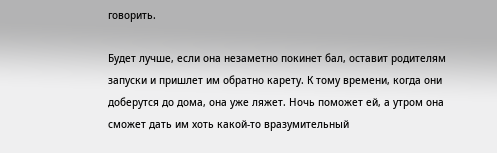говорить.

Будет лучше, если она незаметно покинет бал, оставит родителям запуски и пришлет им обратно карету. К тому времени, когда они доберутся до дома, она уже ляжет. Ночь поможет ей, а утром она сможет дать им хоть какой-то вразумительный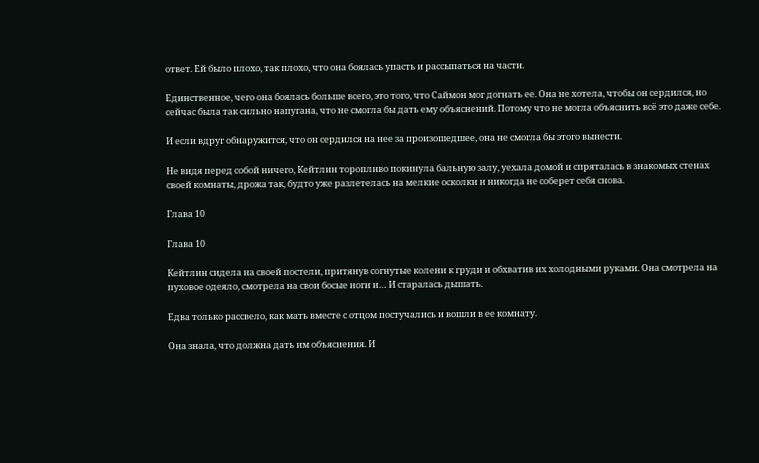ответ. Ей было плохо, так плохо, что она боялась упасть и рассыпаться на части.

Единственное, чего она боялась больше всего, это того, что Саймон мог догнать ее. Она не хотела, чтобы он сердился, но сейчас была так сильно напугана, что не смогла бы дать ему объяснений. Потому что не могла объяснить всё это даже себе.

И если вдруг обнаружится, что он сердился на нее за произошедшее, она не смогла бы этого вынести.

Не видя перед собой ничего, Кейтлин торопливо покинула бальную залу, уехала домой и спряталась в знакомых стенах своей комнаты, дрожа так, будто уже разлетелась на мелкие осколки и никогда не соберет себя снова.

Глава 10

Глава 10

Кейтлин сидела на своей постели, притянув согнутые колени к груди и обхватив их холодными руками. Она смотрела на пуховое одеяло, смотрела на свои босые ноги и… И старалась дышать.

Едва только рассвело, как мать вместе с отцом постучались и вошли в ее комнату.

Она знала, что должна дать им объяснения. И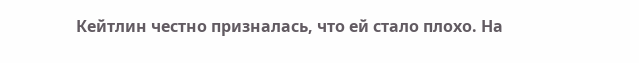Кейтлин честно призналась, что ей стало плохо. На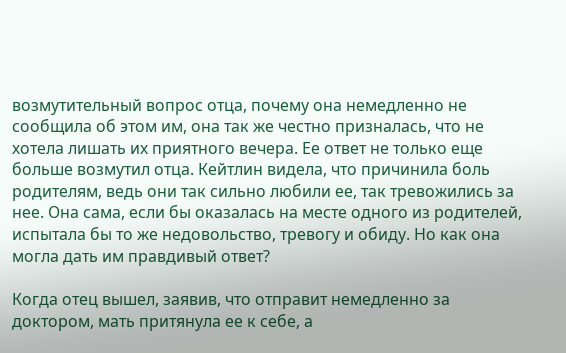возмутительный вопрос отца, почему она немедленно не сообщила об этом им, она так же честно призналась, что не хотела лишать их приятного вечера. Ее ответ не только еще больше возмутил отца. Кейтлин видела, что причинила боль родителям, ведь они так сильно любили ее, так тревожились за нее. Она сама, если бы оказалась на месте одного из родителей, испытала бы то же недовольство, тревогу и обиду. Но как она могла дать им правдивый ответ?

Когда отец вышел, заявив, что отправит немедленно за доктором, мать притянула ее к себе, а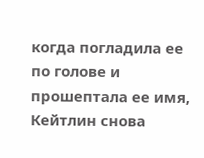когда погладила ее по голове и прошептала ее имя, Кейтлин снова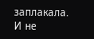заплакала. И не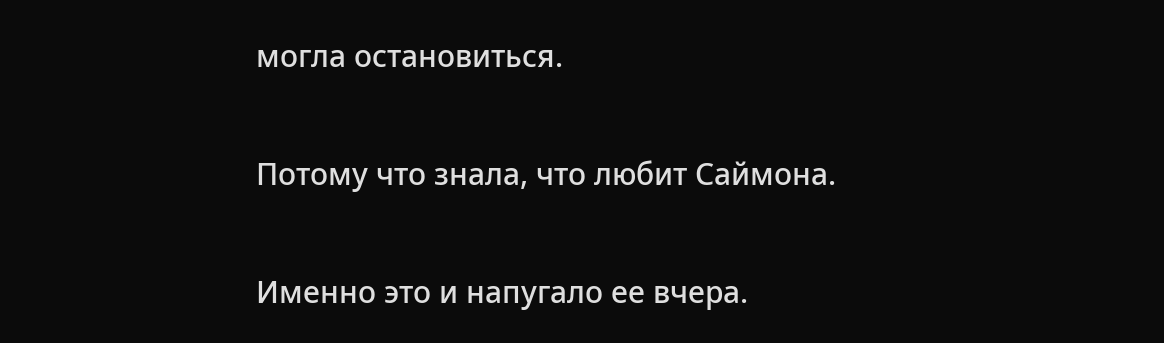могла остановиться.

Потому что знала, что любит Саймона.

Именно это и напугало ее вчера.